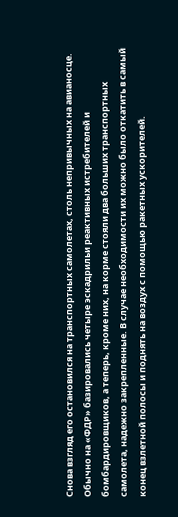Снова взгляд его остановился на транспортных самолетах, столь непривычных на авианосце. Обычно на «ФДР» базировались четыре эскадрильи реактивных истребителей и бомбардировщиков, а теперь, кроме них, на корме стояли два больших транспортных самолета, надежно закрепленные. В случае необходимости их можно было откатить в самый конец взлетной полосы и поднять на воздух с помощью ракетных ускорителей.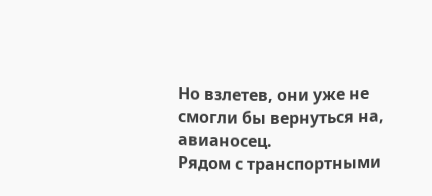Но взлетев, они уже не смогли бы вернуться на, авианосец.
Рядом с транспортными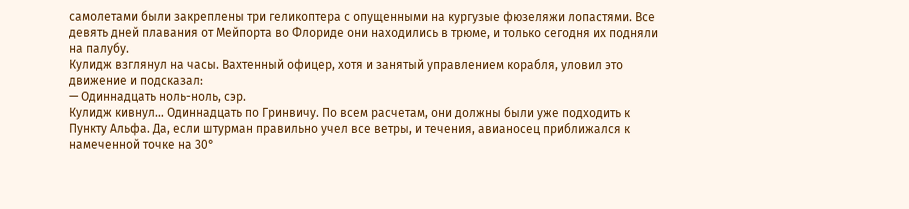самолетами были закреплены три геликоптера с опущенными на кургузые фюзеляжи лопастями. Все девять дней плавания от Мейпорта во Флориде они находились в трюме, и только сегодня их подняли на палубу.
Кулидж взглянул на часы. Вахтенный офицер, хотя и занятый управлением корабля, уловил это движение и подсказал:
— Одиннадцать ноль-ноль, сэр.
Кулидж кивнул… Одиннадцать по Гринвичу. По всем расчетам, они должны были уже подходить к Пункту Альфа. Да, если штурман правильно учел все ветры, и течения, авианосец приближался к намеченной точке на 30°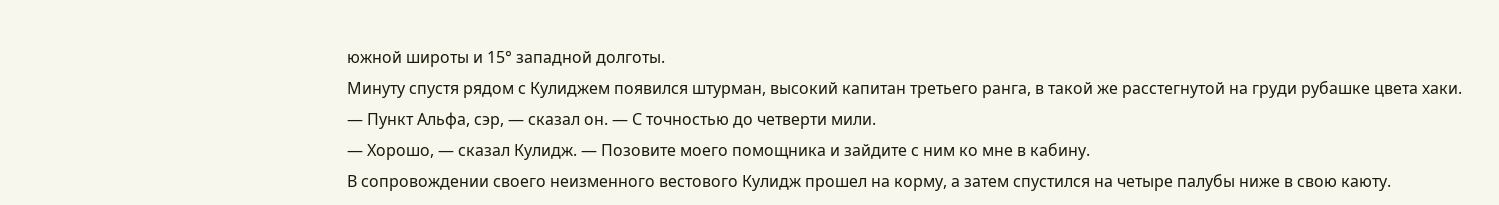южной широты и 15° западной долготы.
Минуту спустя рядом с Кулиджем появился штурман, высокий капитан третьего ранга, в такой же расстегнутой на груди рубашке цвета хаки.
— Пункт Альфа, сэр, — сказал он. — С точностью до четверти мили.
— Хорошо, — сказал Кулидж. — Позовите моего помощника и зайдите с ним ко мне в кабину.
В сопровождении своего неизменного вестового Кулидж прошел на корму, а затем спустился на четыре палубы ниже в свою каюту.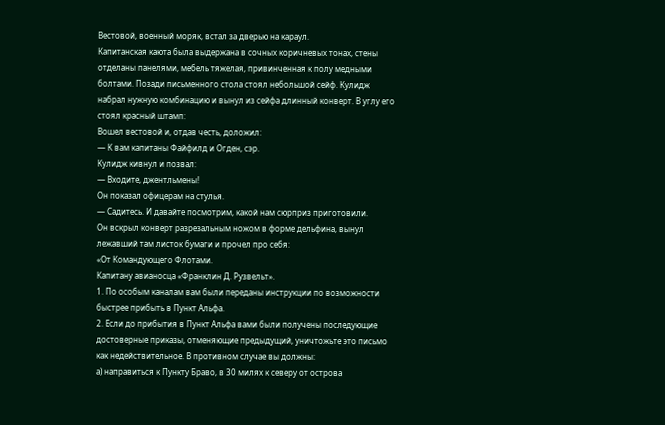Вестовой, военный моряк, встал за дверью на караул.
Капитанская каюта была выдержана в сочных коричневых тонах, стены отделаны панелями, мебель тяжелая, привинченная к полу медными болтами. Позади письменного стола стоял небольшой сейф. Кулидж набрал нужную комбинацию и вынул из сейфа длинный конверт. В углу его стоял красный штамп:
Вошел вестовой и, отдав честь, доложил:
— К вам капитаны Файфилд и Огден, сэр.
Кулидж кивнул и позвал:
— Входите, джентльмены!
Он показал офицерам на стулья.
— Садитесь. И давайте посмотрим, какой нам сюрприз приготовили.
Он вскрыл конверт разрезальным ножом в форме дельфина, вынул лежавший там листок бумаги и прочел про себя:
«От Командующего Флотами.
Капитану авианосца «Франклин Д. Рузвельт».
1. По особым каналам вам были переданы инструкции по возможности быстрее прибыть в Пункт Альфа.
2. Если до прибытия в Пункт Альфа вами были получены последующие достоверные приказы, отменяющие предыдущий, уничтожьте это письмо как недействительное. В противном случае вы должны:
а) направиться к Пункту Браво, в 30 милях к северу от острова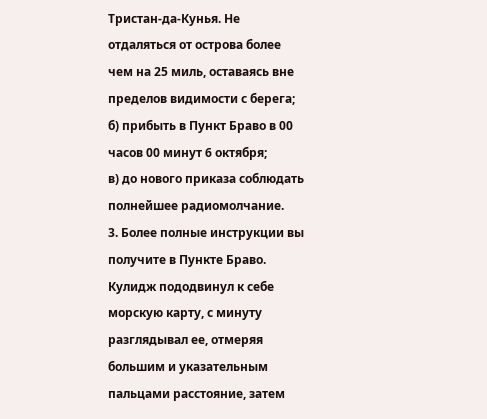Тристан-да-Кунья. Не отдаляться от острова более чем на 25 миль, оставаясь вне пределов видимости с берега;
б) прибыть в Пункт Браво в 00 часов 00 минут 6 октября;
в) до нового приказа соблюдать полнейшее радиомолчание.
3. Более полные инструкции вы получите в Пункте Браво.
Кулидж пододвинул к себе морскую карту, с минуту разглядывал ее, отмеряя большим и указательным пальцами расстояние, затем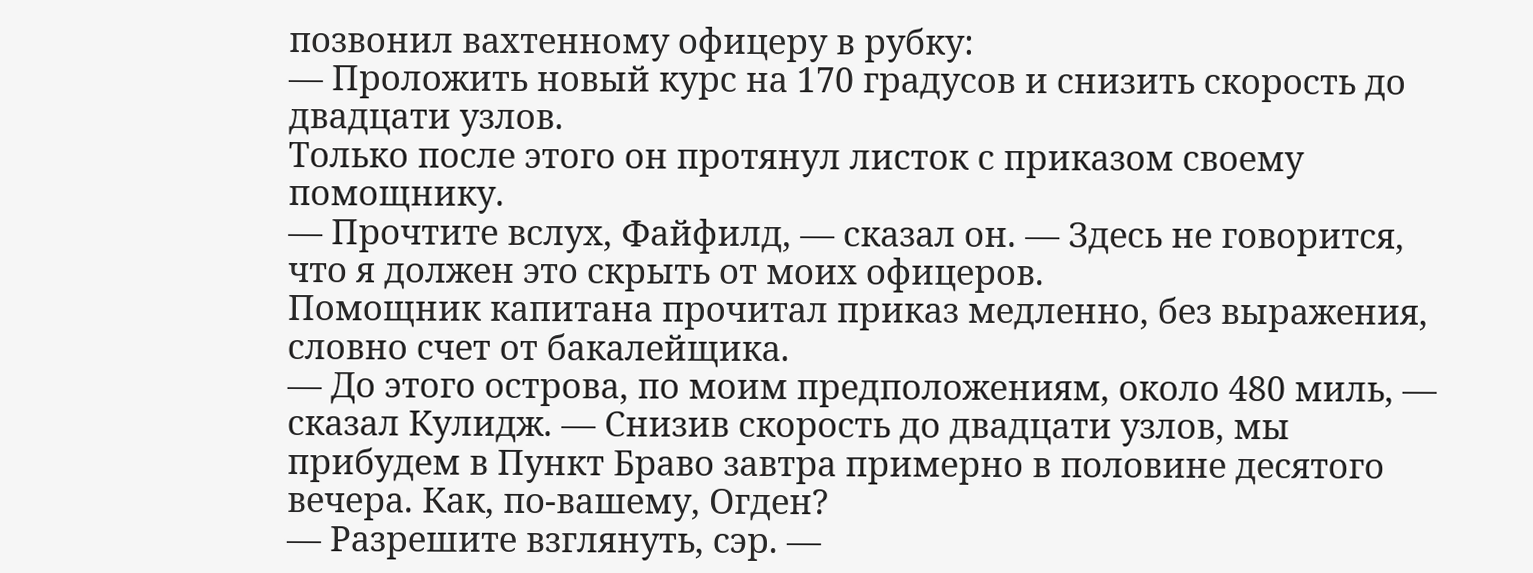позвонил вахтенному офицеру в рубку:
— Проложить новый курс на 170 градусов и снизить скорость до двадцати узлов.
Только после этого он протянул листок с приказом своему помощнику.
— Прочтите вслух, Файфилд, — сказал он. — Здесь не говорится, что я должен это скрыть от моих офицеров.
Помощник капитана прочитал приказ медленно, без выражения, словно счет от бакалейщика.
— До этого острова, по моим предположениям, около 480 миль, — сказал Кулидж. — Снизив скорость до двадцати узлов, мы прибудем в Пункт Браво завтра примерно в половине десятого вечера. Как, по-вашему, Огден?
— Разрешите взглянуть, сэр. —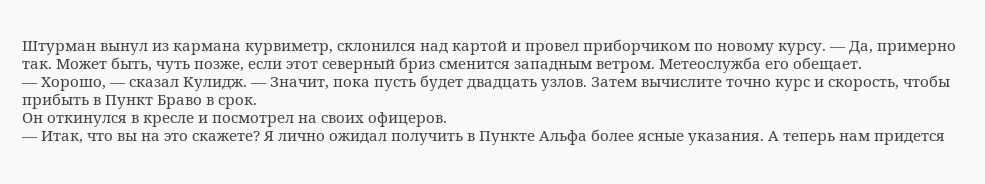Штурман вынул из кармана курвиметр, склонился над картой и провел приборчиком по новому курсу. — Да, примерно так. Может быть, чуть позже, если этот северный бриз сменится западным ветром. Метеослужба его обещает.
— Хорошо, — сказал Кулидж. — Значит, пока пусть будет двадцать узлов. Затем вычислите точно курс и скорость, чтобы прибыть в Пункт Браво в срок.
Он откинулся в кресле и посмотрел на своих офицеров.
— Итак, что вы на это скажете? Я лично ожидал получить в Пункте Альфа более ясные указания. А теперь нам придется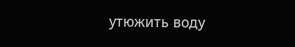утюжить воду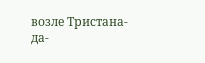возле Тристана-да-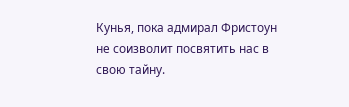Кунья, пока адмирал Фристоун не соизволит посвятить нас в свою тайну.